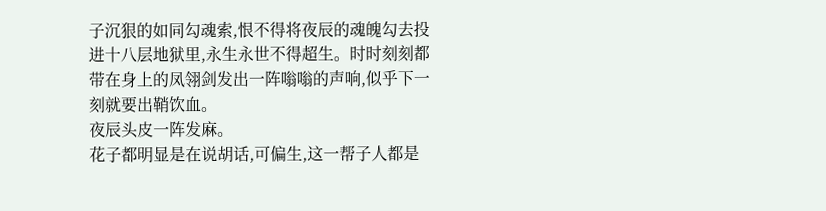子沉狠的如同勾魂索,恨不得将夜辰的魂魄勾去投进十八层地狱里,永生永世不得超生。时时刻刻都带在身上的凤翎剑发出一阵嗡嗡的声响,似乎下一刻就要出鞘饮血。
夜辰头皮一阵发麻。
花子都明显是在说胡话,可偏生,这一帮子人都是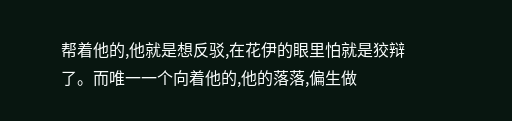帮着他的,他就是想反驳,在花伊的眼里怕就是狡辩了。而唯一一个向着他的,他的落落,偏生做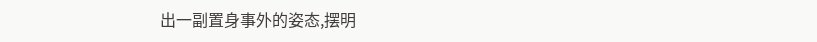出一副置身事外的姿态,摆明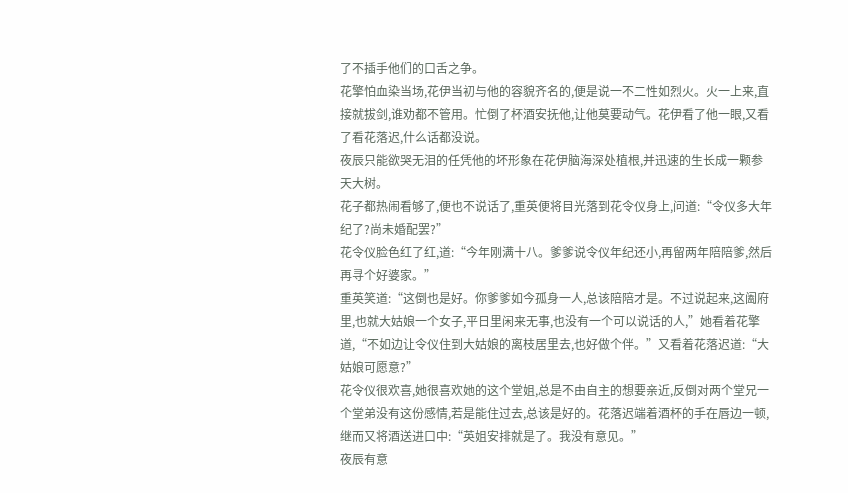了不插手他们的口舌之争。
花擎怕血染当场,花伊当初与他的容貌齐名的,便是说一不二性如烈火。火一上来,直接就拔剑,谁劝都不管用。忙倒了杯酒安抚他,让他莫要动气。花伊看了他一眼,又看了看花落迟,什么话都没说。
夜辰只能欲哭无泪的任凭他的坏形象在花伊脑海深处植根,并迅速的生长成一颗参天大树。
花子都热闹看够了,便也不说话了,重英便将目光落到花令仪身上,问道:“令仪多大年纪了?尚未婚配罢?”
花令仪脸色红了红,道:“今年刚满十八。爹爹说令仪年纪还小,再留两年陪陪爹,然后再寻个好婆家。”
重英笑道:“这倒也是好。你爹爹如今孤身一人,总该陪陪才是。不过说起来,这阖府里,也就大姑娘一个女子,平日里闲来无事,也没有一个可以说话的人,”她看着花擎道,“不如边让令仪住到大姑娘的离枝居里去,也好做个伴。”又看着花落迟道:“大姑娘可愿意?”
花令仪很欢喜,她很喜欢她的这个堂姐,总是不由自主的想要亲近,反倒对两个堂兄一个堂弟没有这份感情,若是能住过去,总该是好的。花落迟端着酒杯的手在唇边一顿,继而又将酒送进口中:“英姐安排就是了。我没有意见。”
夜辰有意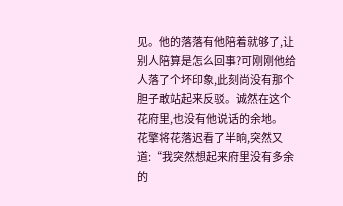见。他的落落有他陪着就够了,让别人陪算是怎么回事?可刚刚他给人落了个坏印象,此刻尚没有那个胆子敢站起来反驳。诚然在这个花府里,也没有他说话的余地。
花擎将花落迟看了半晌,突然又道:“我突然想起来府里没有多余的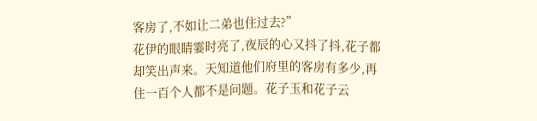客房了,不如让二弟也住过去?”
花伊的眼睛霎时亮了,夜辰的心又抖了抖,花子都却笑出声来。天知道他们府里的客房有多少,再住一百个人都不是问题。花子玉和花子云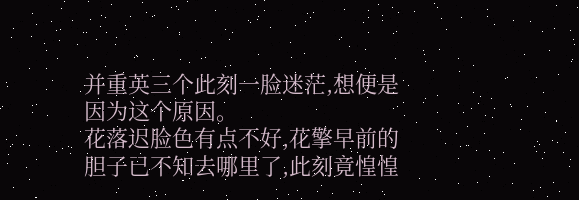并重英三个此刻一脸迷茫,想便是因为这个原因。
花落迟脸色有点不好,花擎早前的胆子已不知去哪里了,此刻竟惶惶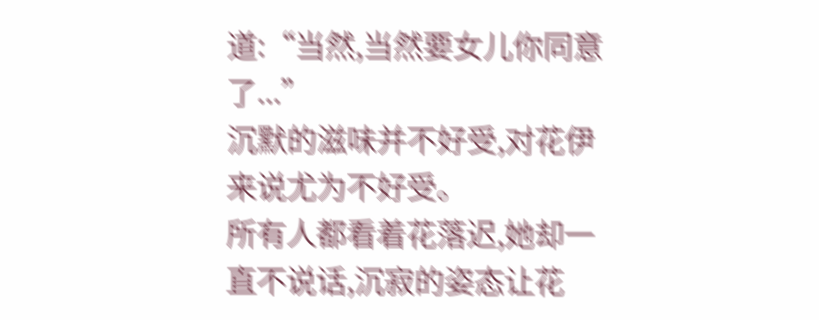道:“当然,当然要女儿你同意了...”
沉默的滋味并不好受,对花伊来说尤为不好受。
所有人都看着花落迟,她却一直不说话,沉寂的姿态让花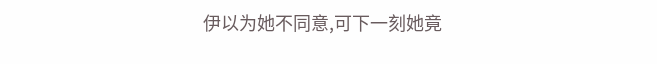伊以为她不同意,可下一刻她竟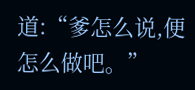道:“爹怎么说,便怎么做吧。”